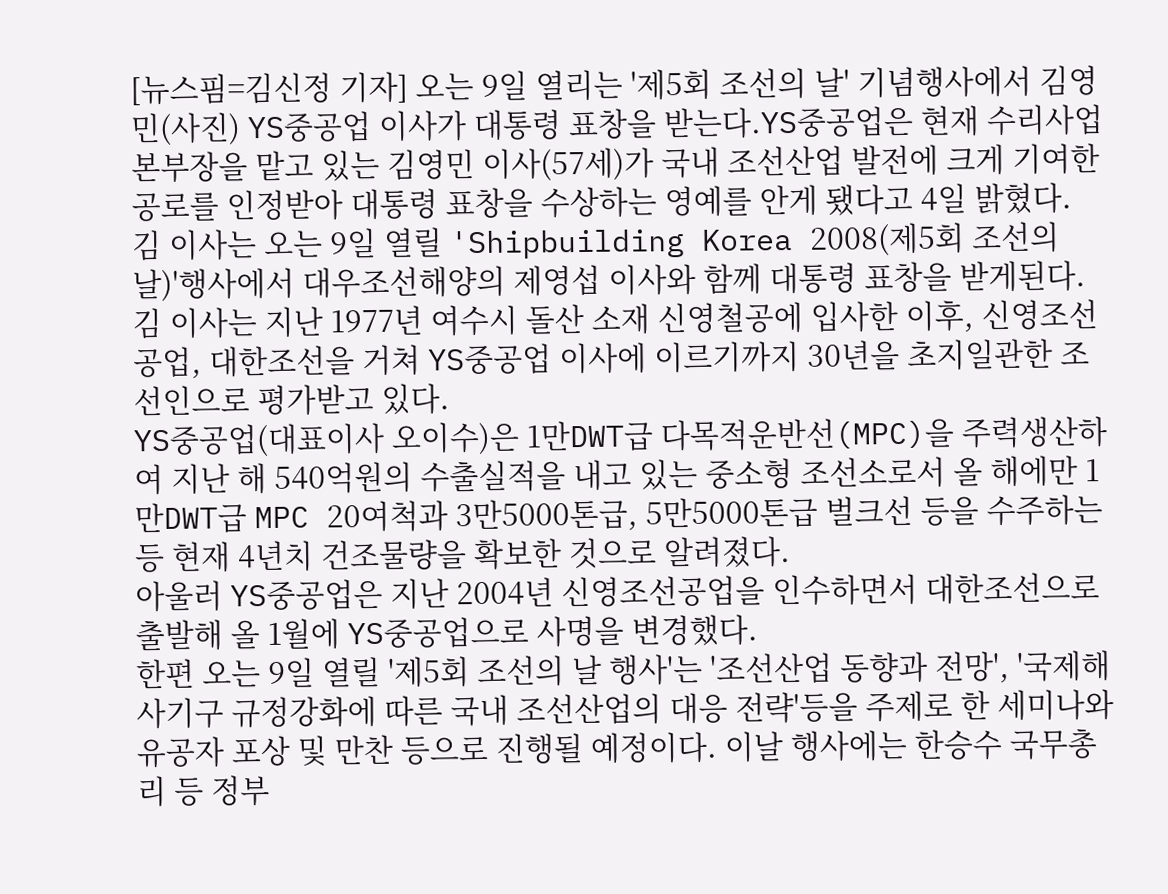[뉴스핌=김신정 기자] 오는 9일 열리는 '제5회 조선의 날' 기념행사에서 김영민(사진) YS중공업 이사가 대통령 표창을 받는다.YS중공업은 현재 수리사업본부장을 맡고 있는 김영민 이사(57세)가 국내 조선산업 발전에 크게 기여한 공로를 인정받아 대통령 표창을 수상하는 영예를 안게 됐다고 4일 밝혔다.
김 이사는 오는 9일 열릴 'Shipbuilding Korea 2008(제5회 조선의 날)'행사에서 대우조선해양의 제영섭 이사와 함께 대통령 표창을 받게된다.
김 이사는 지난 1977년 여수시 돌산 소재 신영철공에 입사한 이후, 신영조선공업, 대한조선을 거쳐 YS중공업 이사에 이르기까지 30년을 초지일관한 조선인으로 평가받고 있다.
YS중공업(대표이사 오이수)은 1만DWT급 다목적운반선(MPC)을 주력생산하여 지난 해 540억원의 수출실적을 내고 있는 중소형 조선소로서 올 해에만 1만DWT급 MPC 20여척과 3만5000톤급, 5만5000톤급 벌크선 등을 수주하는 등 현재 4년치 건조물량을 확보한 것으로 알려졌다.
아울러 YS중공업은 지난 2004년 신영조선공업을 인수하면서 대한조선으로 출발해 올 1월에 YS중공업으로 사명을 변경했다.
한편 오는 9일 열릴 '제5회 조선의 날 행사'는 '조선산업 동향과 전망', '국제해사기구 규정강화에 따른 국내 조선산업의 대응 전략'등을 주제로 한 세미나와 유공자 포상 및 만찬 등으로 진행될 예정이다. 이날 행사에는 한승수 국무총리 등 정부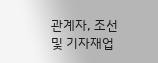관계자, 조선 및 기자재업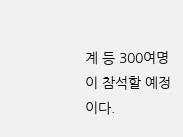계 등 300여명이 참석할 예정이다.